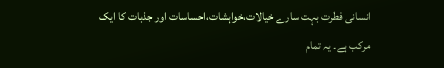انسانی فطرت بہت سارے خیالات،خواہشات،احساسات اور جذبات کا ایک مرکب ہے۔ یہ تمام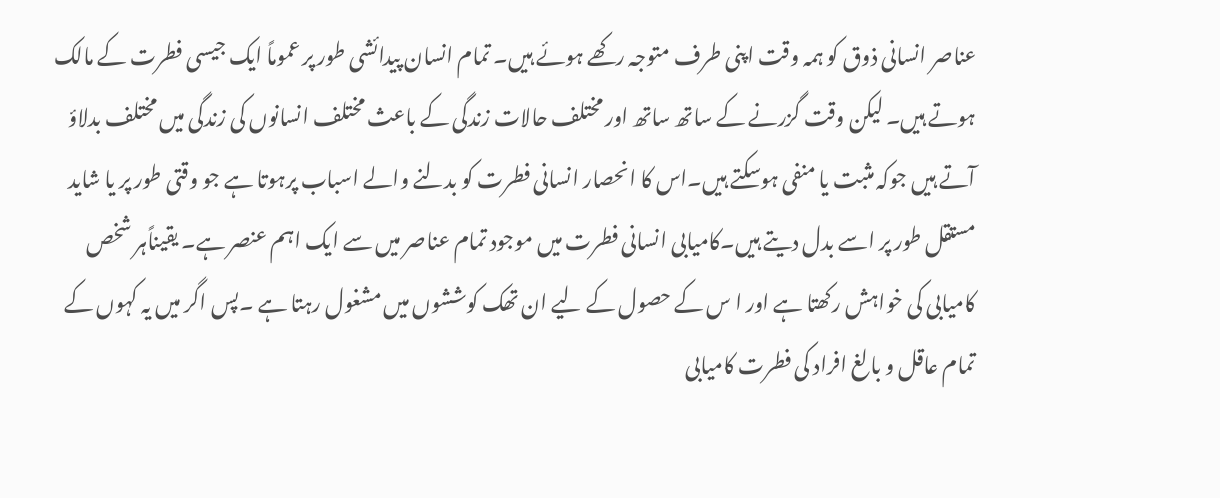عناصر انسانی ذوق کو ہمہ وقت اپنی طرف متوجہ رکھے ہوئے ہیں۔ تمام انسان پیدائشی طور پر عموماً ایک جیسی فطرت کے مالک ہوتے ہیں۔ لیکن وقت گزرنے کے ساتھ ساتھ اور مختلف حالات زندگی کے باعث مختلف انسانوں کی زندگی میں مختلف بدلاؤ آتے ہیں جوکہ مثبت یا منفی ہوسکتے ہیں۔اس کا انحصار انسانی فطرت کو بدلنے والے اسباب پرہوتا ہے جو وقتی طور پر یا شاید مستقل طور پر اسے بدل دیتے ہیں۔کامیابی انسانی فطرت میں موجود تمام عناصر میں سے ایک اہم عنصر ہے۔ یقیناًہر شخص کامیابی کی خواہش رکھتا ہے اور ا س کے حصول کے لیے ان تھک کوششوں میں مشغول رہتا ہے ۔پس اگر میں یہ کہوں کے تمام عاقل و بالغ افراد کی فطرت کامیابی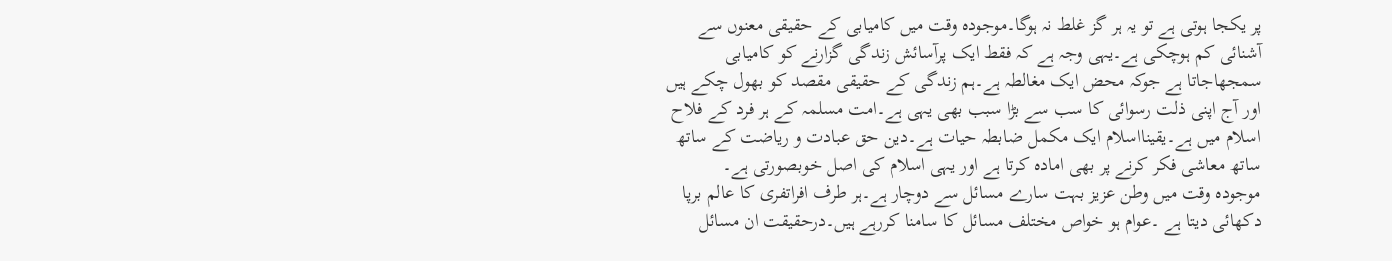پر یکجا ہوتی ہے تو یہ ہر گز غلط نہ ہوگا۔موجودہ وقت میں کامیابی کے حقیقی معنوں سے آشنائی کم ہوچکی ہے۔یہی وجہ ہے کہ فقط ایک پرآسائش زندگی گزارنے کو کامیابی سمجھاجاتا ہے جوکہ محض ایک مغالطہ ہے۔ہم زندگی کے حقیقی مقصد کو بھول چکے ہیں اور آج اپنی ذلت رسوائی کا سب سے بڑا سبب بھی یہی ہے۔امت مسلمہ کے ہر فرد کے فلاح اسلام میں ہے۔یقینااسلام ایک مکمل ضابطہ حیات ہے۔دین حق عبادت و ریاضت کے ساتھ ساتھ معاشی فکر کرنے پر بھی امادہ کرتا ہے اور یہی اسلام کی اصل خوبصورتی ہے۔
موجودہ وقت میں وطن عزیز بہت سارے مسائل سے دوچار ہے۔ہر طرف افراتفری کا عالم برپا دکھائی دیتا ہے ۔عوام ہو خواص مختلف مسائل کا سامنا کررہے ہیں۔درحقیقت ان مسائل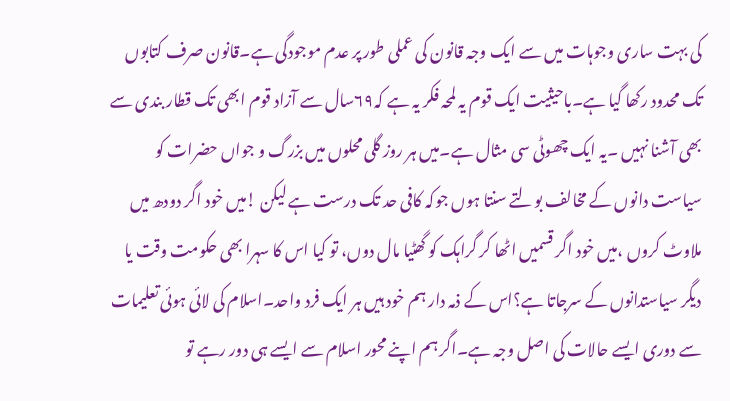کی بہت ساری وجوہات میں سے ایک وجہ قانون کی عملی طور پر عدم موجودگی ہے۔قانون صرف کتابوں تک محدود رکھا گیا ہے۔باحیثیت ایک قوم یہ لمحہ فکر یہ ہے کہ۶۹سال سے آزاد قوم ابھی تک قطار بندی سے بھی آشنا نہیں ۔یہ ایک چھوٹی سی مثال ہے۔میں ہر روز گلی محلوں میں بزرگ و جواں حضرات کو سیاست دانوں کے مخالف بولتے سنتا ہوں جوکہ کافی حد تک درست ہے لیکن !میں خود اگر دودھ میں ملاوٹ کروں ،میں خود اگر قسمیں اٹھا کر گراہک کو گھٹیا مال دوں، تو کیا اس کا سہرا بھی حکومت وقت یا دیگر سیاستدانوں کے سرجاتا ہے؟اس کے ذمہ دار ہم خود ہیں ہر ایک فرد واحد۔اسلام کی لائی ہوئی تعلیمات سے دوری ایسے حالات کی اصل وجہ ہے۔اگر ہم اپنے محور اسلام سے ایسے ہی دور رہے تو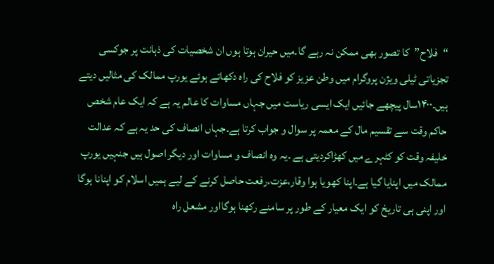“فلاح”کا تصور بھی ممکن نہ رہے گا۔میں حیران ہوتا ہوں ان شخصیات کی ذہانت پر جوکسی تجزیاتی ٹیلی ویژن پروگرام میں وطن عزیز کو فلاح کی راہ دکھاتے ہوئے یورپ ممالک کی مثالیں دیتے ہیں۔۱۴۰۰سال پیچھے جائیں ایک ایسی ریاست میں جہاں مساوات کا عالم یہ ہے کہ ایک عام شخص حاکم وقت سے تقسیم مال کے معمہ پر سوال و جواب کرتا ہے۔جہاں انصاف کی حد یہ ہے کہ عدالت خلیفہ وقت کو کٹہرے میں کھڑاکردیتی ہے ۔یہ وہ انصاف و مساوات اور دیگر اصول ہیں جنہیں یورپ ممالک میں اپنایا گیا ہے۔اپنا کھویا ہوا وقار،عزت،رفعت حاصل کرنے کے لیے ہمیں اسلام کو اپنانا ہوگا اور اپنی ہی تاریخ کو ایک معیار کے طور پر سامنے رکھنا ہوگااور مشعل راہ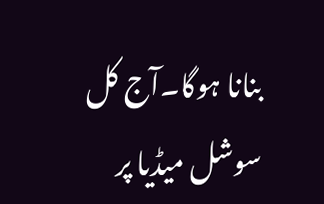بنانا ہوگا۔آج کل سوشل میڈیا پر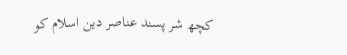کچھ شر پسند عناصر دین اسلام کو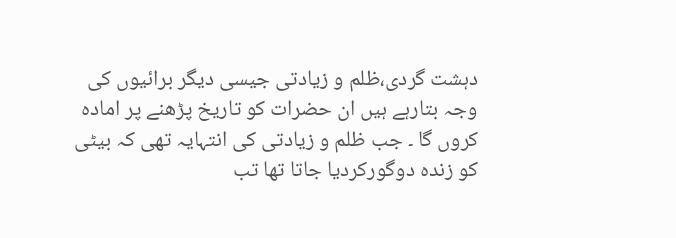دہشت گردی،ظلم و زیادتی جیسی دیگر برائیوں کی وجہ بتارہے ہیں ان حضرات کو تاریخ پڑھنے پر امادہ کروں گا ۔ جب ظلم و زیادتی کی انتہایہ تھی کہ بیٹی کو زندہ دوگورکردیا جاتا تھا تب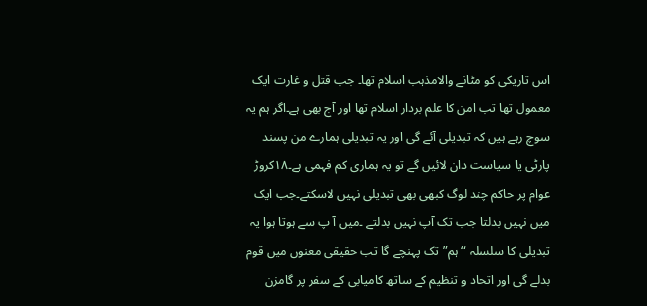اس تاریکی کو مٹانے والامذہب اسلام تھا۔ جب قتل و غارت ایک معمول تھا تب امن کا علم بردار اسلام تھا اور آج بھی ہے۔اگر ہم یہ سوچ رہے ہیں کہ تبدیلی آئے گی اور یہ تبدیلی ہمارے من پسند پارٹی یا سیاست دان لائیں گے تو یہ ہماری کم فہمی ہے۔۱۸کروڑ عوام پر حاکم چند لوگ کبھی بھی تبدیلی نہیں لاسکتے۔جب ایک میں نہیں بدلتا جب تک آپ نہیں بدلتے ۔میں آ پ سے ہوتا ہوا یہ تبدیلی کا سلسلہ “ہم”تک پہنچے گا تب حقیقی معنوں میں قوم بدلے گی اور اتحاد و تنظیم کے ساتھ کامیابی کے سفر پر گامزن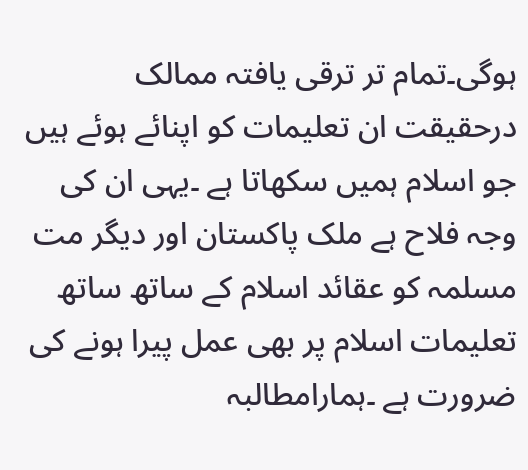ہوگی۔تمام تر ترقی یافتہ ممالک درحقیقت ان تعلیمات کو اپنائے ہوئے ہیں جو اسلام ہمیں سکھاتا ہے ۔یہی ان کی وجہ فلاح ہے ملک پاکستان اور دیگر مت مسلمہ کو عقائد اسلام کے ساتھ ساتھ تعلیمات اسلام پر بھی عمل پیرا ہونے کی ضرورت ہے ۔ہمارامطالبہ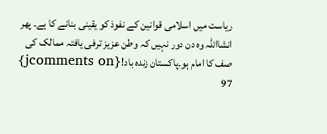ریاست میں اسلامی قوانین کے نفوذ کو یقینی بنانے کا ہے۔ پھر انشااللہ وہ دن دور نہیں کہ وطن عزیز ترفی یافتہ ممالک کی صف کا امام ہو۔پاکستان زندہ باد!{jcomments on}
97